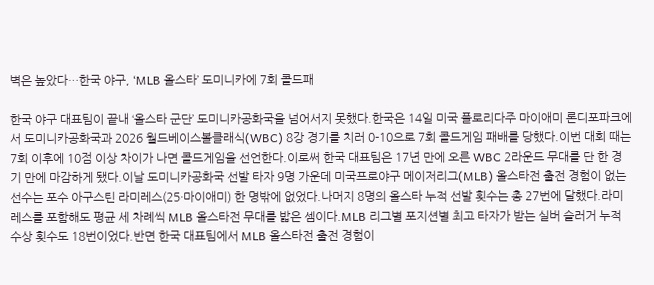벽은 높았다…한국 야구, ‘MLB 올스타’ 도미니카에 7회 콜드패

한국 야구 대표팀이 끝내 ‘올스타 군단’ 도미니카공화국을 넘어서지 못했다.한국은 14일 미국 플로리다주 마이애미 론디포파크에서 도미니카공화국과 2026 월드베이스볼클래식(WBC) 8강 경기를 치러 0-10으로 7회 콜드게임 패배를 당했다.이번 대회 때는 7회 이후에 10점 이상 차이가 나면 콜드게임을 선언한다.이로써 한국 대표팀은 17년 만에 오른 WBC 2라운드 무대를 단 한 경기 만에 마감하게 됐다.이날 도미니카공화국 선발 타자 9명 가운데 미국프로야구 메이저리그(MLB) 올스타전 출전 경험이 없는 선수는 포수 아구스틴 라미레스(25·마이애미) 한 명밖에 없었다.나머지 8명의 올스타 누적 선발 횟수는 총 27번에 달했다.라미레스를 포함해도 평균 세 차례씩 MLB 올스타전 무대를 밟은 셈이다.MLB 리그별 포지션별 최고 타자가 받는 실버 슬러거 누적 수상 횟수도 18번이었다.반면 한국 대표팀에서 MLB 올스타전 출전 경험이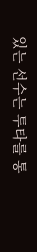있는 선수는 투타를 통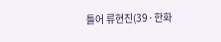틀어 류현진(39·한화